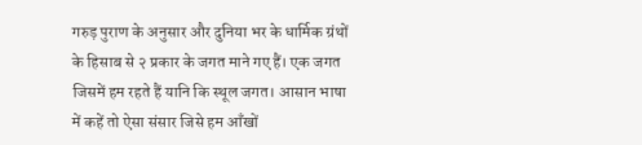गरुड़ पुराण के अनुसार और दुनिया भर के धार्मिक ग्रंथों के हिसाब से २ प्रकार के जगत माने गए हैं। एक जगत जिसमें हम रहते हैं यानि कि स्थूल जगत। आसान भाषा में कहें तो ऐसा संसार जिसे हम आँखों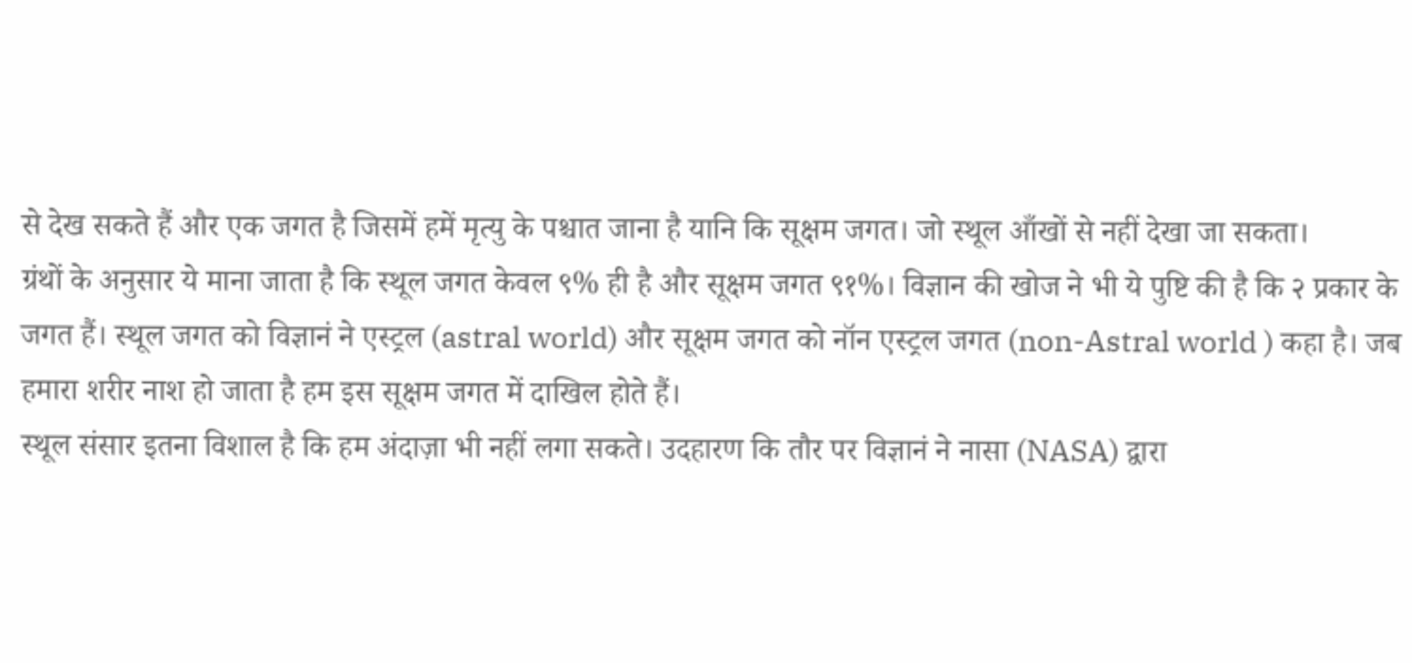से देख सकते हैं और एक जगत है जिसमें हमें मृत्यु के पश्चात जाना है यानि कि सूक्षम जगत। जो स्थूल आँखों से नहीं देखा जा सकता।
ग्रंथों के अनुसार ये माना जाता है कि स्थूल जगत केवल ९% ही है और सूक्षम जगत ९१%। विज्ञान की खोज ने भी ये पुष्टि की है कि २ प्रकार के जगत हैं। स्थूल जगत को विज्ञानं ने एस्ट्रल (astral world) और सूक्षम जगत को नॉन एस्ट्रल जगत (non-Astral world ) कहा है। जब हमारा शरीर नाश हो जाता है हम इस सूक्षम जगत में दाखिल होते हैं।
स्थूल संसार इतना विशाल है कि हम अंदाज़ा भी नहीं लगा सकते। उदहारण कि तौर पर विज्ञानं ने नासा (NASA) द्वारा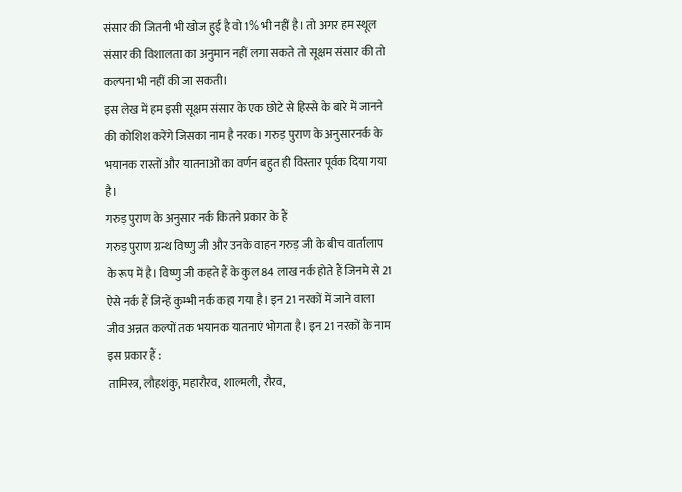संसार की जितनी भी खोज हुई है वो 1% भी नहीं है। तो अगर हम स्थूल संसार की विशालता का अनुमान नहीं लगा सकते तो सूक्षम संसार की तो कल्पना भी नहीं की जा सकती।
इस लेख में हम इसी सूक्षम संसार के एक छोटे से हिस्से के बारे में जानने की कोशिश करेंगे जिसका नाम है नरक। गरुड़ पुराण के अनुसारनर्क के भयानक रास्तों और यातनाओं का वर्णन बहुत ही विस्तार पूर्वक दिया गया है।
गरुड़ पुराण के अनुसार नर्क कितने प्रकार के हैं
गरुड़ पुराण ग्रन्थ विष्णु जी और उनके वाहन गरुड़ जी के बीच वार्तालाप के रूप में है। विष्णु जी कहते हैं के कुल 84 लाख नर्क होते हैं जिनमे से 21 ऐसे नर्क हैं जिन्हें कुम्भी नर्क कहा गया है। इन 21 नरकों में जाने वाला जीव अन्नत कल्पों तक भयानक यातनाएं भोगता है। इन 21 नरकों के नाम इस प्रकार हैं :
तामिस्त्र, लौहशंकु, महारौरव, शाल्मली, रौरव,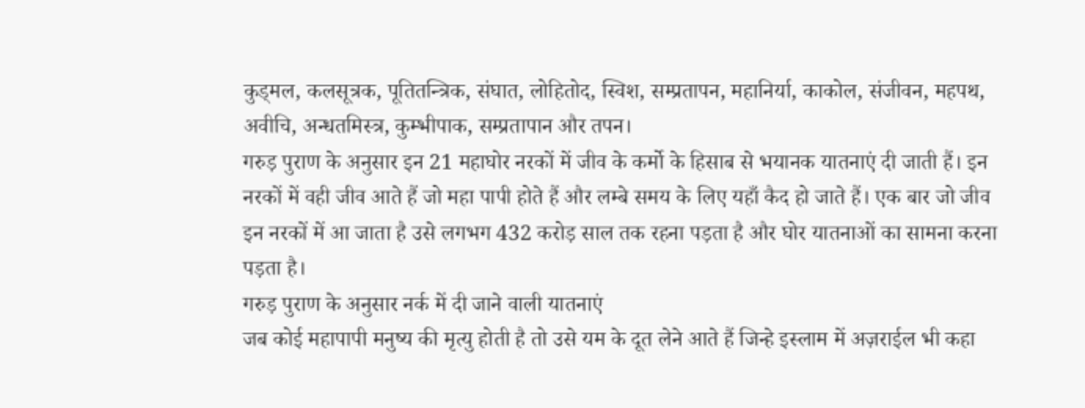कुड्मल, कलसूत्रक, पूतितन्त्रिक, संघात, लोहितोद, स्विश, सम्प्रतापन, महानिर्या, काकोल, संजीवन, महपथ, अवीचि, अन्धतमिस्त्र, कुम्भीपाक, सम्प्रतापान और तपन।
गरुड़ पुराण के अनुसार इन 21 महाघोर नरकों में जीव के कर्मो के हिसाब से भयानक यातनाएं दी जाती हैं। इन नरकों में वही जीव आते हैं जो महा पापी होते हैं और लम्बे समय के लिए यहाँ कैद हो जाते हैं। एक बार जो जीव इन नरकों में आ जाता है उसे लगभग 432 करोड़ साल तक रहना पड़ता है और घोर यातनाओं का सामना करना पड़ता है।
गरुड़ पुराण के अनुसार नर्क में दी जाने वाली यातनाएं
जब कोई महापापी मनुष्य की मृत्यु होती है तो उसे यम के दूत लेने आते हैं जिन्हे इस्लाम में अज़राईल भी कहा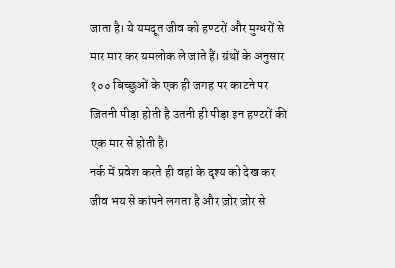जाता है। ये यमदूत जीव को हण्टरों और मुग्धरों से मार मार कर यमलोक ले जाते हैं। ग्रंथों के अनुसार १०० बिच्छुओं के एक ही जगह पर काटने पर जितनी पीड़ा होती है उतनी ही पीड़ा इन हण्टरों की एक मार से होती है।
नर्क में प्रवेश करते ही वहां के दृश्य को देख कर जीव भय से कांपने लगता है और ज़ोर ज़ोर से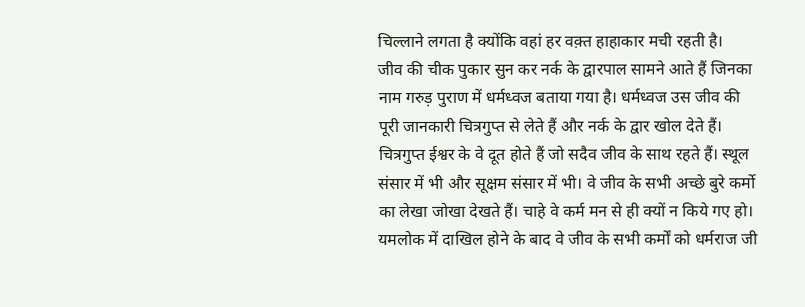चिल्लाने लगता है क्योंकि वहां हर वक़्त हाहाकार मची रहती है।
जीव की चीक पुकार सुन कर नर्क के द्वारपाल सामने आते हैं जिनका नाम गरुड़ पुराण में धर्मध्वज बताया गया है। धर्मध्वज उस जीव की पूरी जानकारी चित्रगुप्त से लेते हैं और नर्क के द्वार खोल देते हैं।
चित्रगुप्त ईश्वर के वे दूत होते हैं जो सदैव जीव के साथ रहते हैं। स्थूल संसार में भी और सूक्षम संसार में भी। वे जीव के सभी अच्छे बुरे कर्मो का लेखा जोखा देखते हैं। चाहे वे कर्म मन से ही क्यों न किये गए हो। यमलोक में दाखिल होने के बाद वे जीव के सभी कर्मों को धर्मराज जी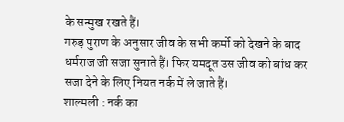के सन्मुख रखते हैं।
गरुड़ पुराण के अनुसार जीव के सभी कर्मो को देखने के बाद धर्मराज जी सजा सुनाते हैं। फिर यमदूत उस जीव को बांध कर सजा देने के लिए नियत नर्क में ले जाते हैं।
शाल्मली : नर्क का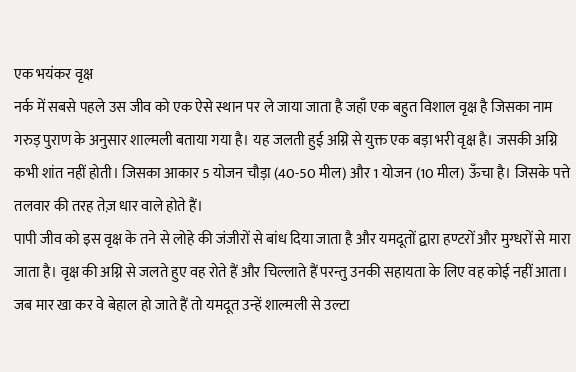एक भयंकर वृक्ष
नर्क में सबसे पहले उस जीव को एक ऐसे स्थान पर ले जाया जाता है जहाँ एक बहुत विशाल वृक्ष है जिसका नाम गरुड़ पुराण के अनुसार शाल्मली बताया गया है। यह जलती हुई अग्नि से युक्त एक बड़ा भरी वृक्ष है। जसकी अग्नि कभी शांत नहीं होती। जिसका आकार 5 योजन चौड़ा (40-50 मील) और 1 योजन (10 मील) ऊँचा है। जिसके पत्ते तलवार की तरह तेज़ धार वाले होते हैं।
पापी जीव को इस वृक्ष के तने से लोहे की जंजीरों से बांध दिया जाता है और यमदूतों द्वारा हण्टरों और मुग्धरों से मारा जाता है। वृक्ष की अग्नि से जलते हुए वह रोते हैं और चिल्लाते हैं परन्तु उनकी सहायता के लिए वह कोई नहीं आता। जब मार खा कर वे बेहाल हो जाते हैं तो यमदूत उन्हें शाल्मली से उल्टा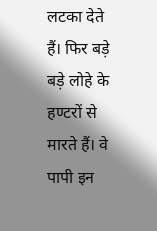लटका देते हैं। फिर बड़े बड़े लोहे के हण्टरों से मारते हैं। वे पापी इन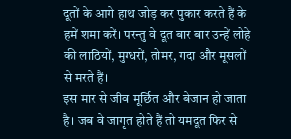दूतों के आगे हाथ जोड़ कर पुकार करते हैं के हमें शमा करें। परन्तु वे दूत बार बार उन्हें लोहे की लाठियों, मुग्धरों, तोमर, गदा और मूसलों से मरते हैं।
इस मार से जीव मूर्छित और बेजान हो जाता है। जब वे जागृत होते हैं तो यमदूत फिर से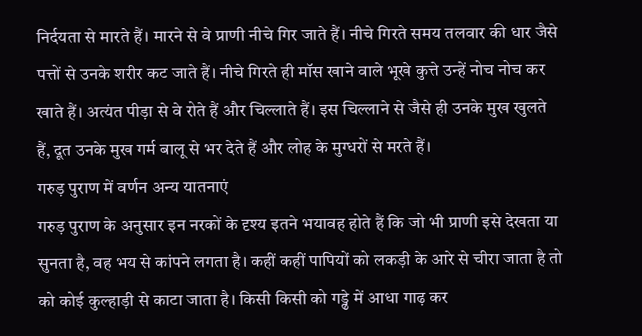निर्दयता से मारते हैं। मारने से वे प्राणी नीचे गिर जाते हैं। नीचे गिरते समय तलवार की धार जैसे पत्तों से उनके शरीर कट जाते हैं। नीचे गिरते ही मॉस खाने वाले भूखे कुत्ते उन्हें नोच नोच कर खाते हैं। अत्यंत पीड़ा से वे रोते हैं और चिल्लाते हैं। इस चिल्लाने से जैसे ही उनके मुख खुलते हैं, दूत उनके मुख गर्म बालू से भर देते हैं और लोह के मुग्धरों से मरते हैं।
गरुड़ पुराण में वर्णन अन्य यातनाएं
गरुड़ पुराण के अनुसार इन नरकों के दृश्य इतने भयावह होते हैं कि जो भी प्राणी इसे देखता या सुनता है, वह भय से कांपने लगता है। कहीं कहीं पापियों को लकड़ी के आरे से चीरा जाता है तो को कोई कुल्हाड़ी से काटा जाता है। किसी किसी को गड्ढे में आधा गाढ़ कर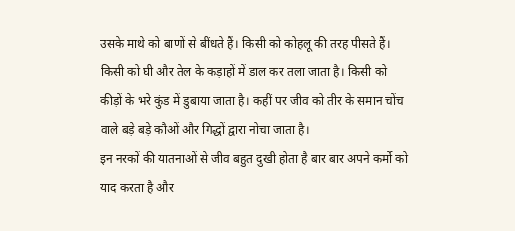उसके माथे को बाणों से बींधते हैं। किसी को कोहलू की तरह पीसते हैं। किसी को घी और तेल के कड़ाहों में डाल कर तला जाता है। किसी को कीड़ों के भरे कुंड में डुबाया जाता है। कहीं पर जीव को तीर के समान चोंच वाले बड़े बड़े कौओं और गिद्धों द्वारा नोचा जाता है।
इन नरकों की यातनाओं से जीव बहुत दुखी होता है बार बार अपने कर्मो को याद करता है और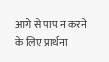आगे से पाप न करने के लिए प्रार्थना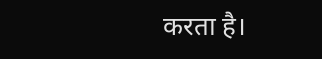करता है।